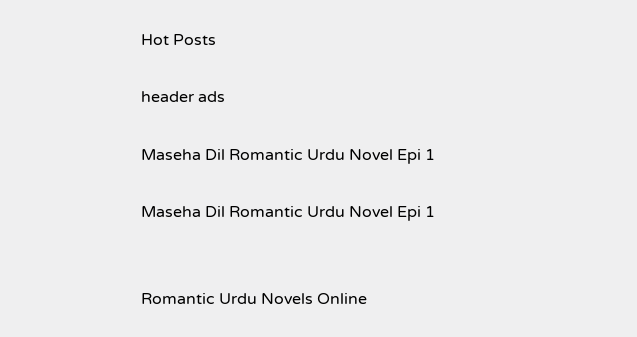Hot Posts

header ads

Maseha Dil Romantic Urdu Novel Epi 1

Maseha Dil Romantic Urdu Novel Epi 1


Romantic Urdu Novels Online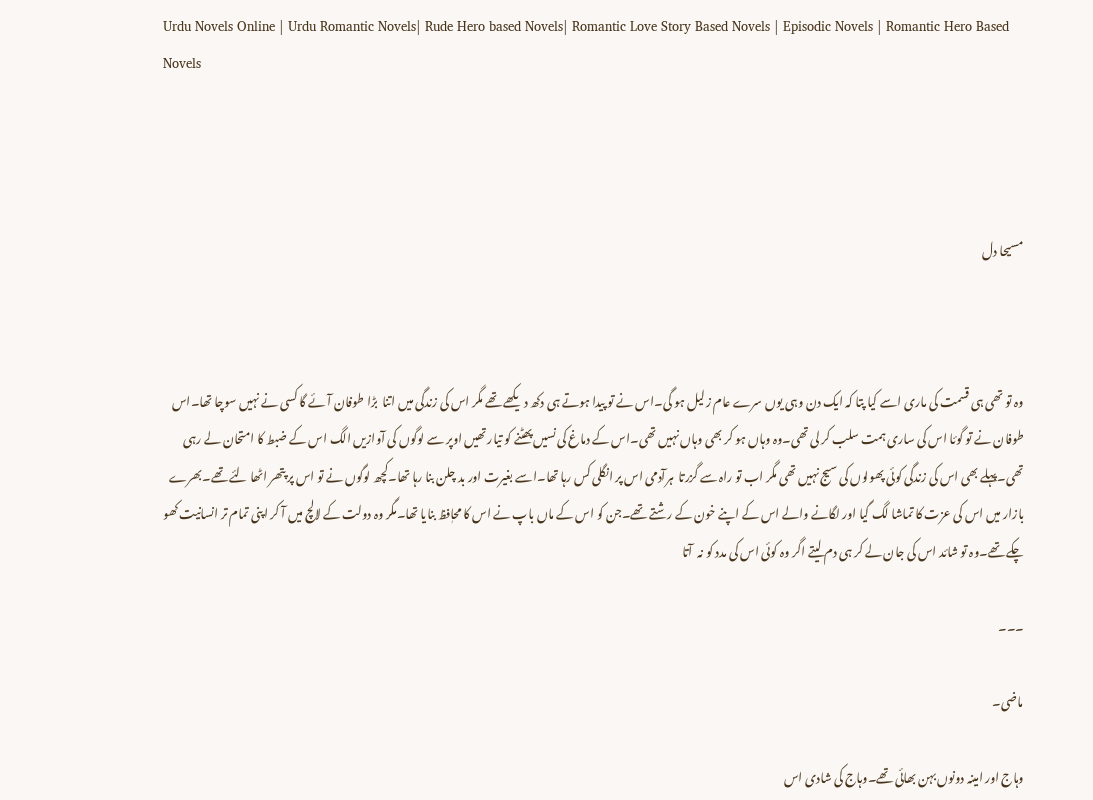Urdu Novels Online | Urdu Romantic Novels| Rude Hero based Novels| Romantic Love Story Based Novels | Episodic Novels | Romantic Hero Based Novels




مسیحا دل



وہ تو تھی ہی قسمت کی ماری اسے کیا پتا کہ ایک دن وہی یوں سرے عام زلیل ہو گی۔اس نے تو پیدا ہوتے ہی دکھ دیکھے تھے مگر اس کی زندگی میں اتنا  بڑا طوفان آئے گا کسی نے نہیں سوچا تھا۔اس طوفان نے تو گوئا اس کی ساری ہمت سلب کر لی تھی۔وہ وہاں ہو کر بھی وہاں نہیں تھی۔اس کے دماغ کی نسیں پھٹنے کو تیار تھیں اوپر سے لوگوں کی آوازیں الگ اس کے ضبط کا امتحان لے رہی تھی۔پہلے بھی اس کی زندگی کوئی پھولوں کی سیج نہیں تھی مگر اب تو راہ سے گزرتا  ہرآدمی اس پر انگلی کس رہا تھا۔اسے بغیرت اور بد چلن بنا رہا تھا۔کچھ لوگوں نے تو اس پر پتھر اٹھا لئے تھے۔بھرے بازار میں اس کی عزت کا تماشا لگ گیا اور لگانے والے اس کے اپنے خون کے رشتے تھے۔جن کو اس کے ماں باپ نے اس کا محاٖفظ بنایا تھا۔مگر وہ دولت کے لالچ میں آ کر اپنی تمام تر انسانیت کھو چکے تھے۔وہ تو شائد اس کی جان لے کر ہی دم لیتے اگر وہ کوئی اس کی مدد کو نہ  آتا

۔۔۔

ماضی۔

وہاج اور امینہ دونوں بہن بھائی تھے۔وہاج کی شادی اس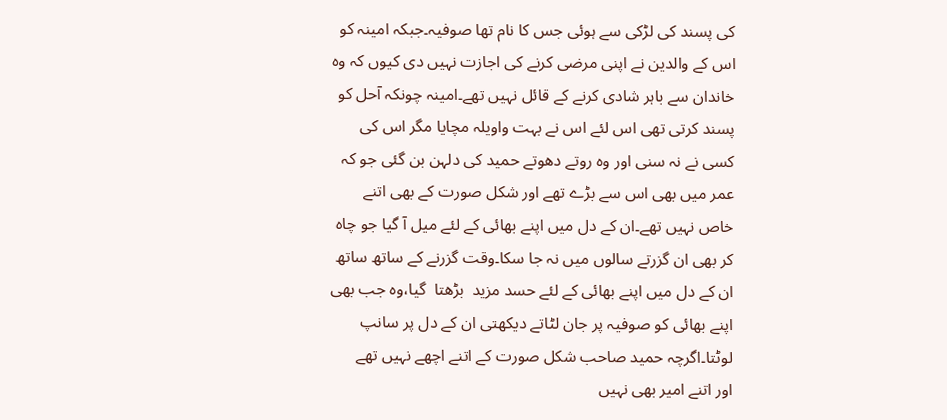کی پسند کی لڑکی سے ہوئی جس کا نام تھا صوفیہ۔جبکہ امینہ کو اس کے والدین نے اپنی مرضی کرنے کی اجازت نہیں دی کیوں کہ وہ خاندان سے باہر شادی کرنے کے قائل نہیں تھے۔امینہ چونکہ آحل کو پسند کرتی تھی اس لئے اس نے بہت واویلہ مچایا مگر اس کی کسی نے نہ سنی اور وہ روتے دھوتے حمید کی دلہن بن گئی جو کہ عمر میں بھی اس سے بڑے تھے اور شکل صورت کے بھی اتنے خاص نہیں تھے۔ان کے دل میں اپنے بھائی کے لئے میل آ گیا جو چاہ کر بھی ان گزرتے سالوں میں نہ جا سکا۔وقت گزرنے کے ساتھ ساتھ ان کے دل میں اپنے بھائی کے لئے حسد مزید  بڑھتا  گیا،وہ جب بھی اپنے بھائی کو صوفیہ پر جان لٹاتے دیکھتی ان کے دل پر سانپ لوٹتا۔اگرچہ حمید صاحب شکل صورت کے اتنے اچھے نہیں تھے   اور اتنے امیر بھی نہیں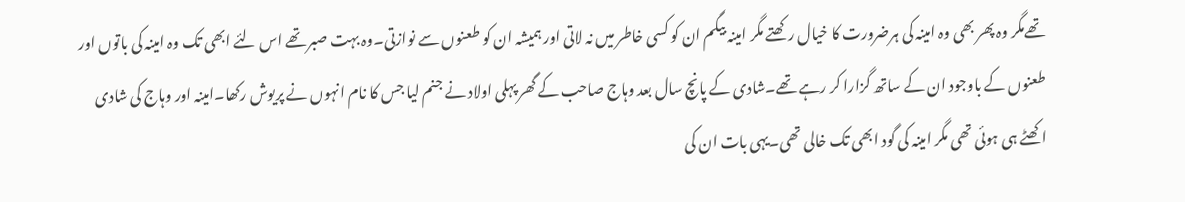تھےمگر وہ پھر بھی وہ امینہ کی ہرضرورت کا خیال رکھتے مگر امینہ بیگم ان کو کسی خاطر میں نہ لاتی اور ہمیشہ ان کو طعنوں سے نوازتی۔وہ بہت صبر تھے اس لئے ابھی تک وہ امینہ کی باتوں اور طعنوں کے باوجود ان کے ساتھ گزارا کر رہے تھے۔شادی کے پانچ سال بعد وہاج صاحب کے گھر پہلی اولاد نے جنم لیا جس کا نام انہوں نے پریوش رکھا۔امینہ اور وہاج کی شادی اکھٹے ہی ہوئی تھی مگر امینہ کی گود ابھی تک خالی تھی۔یہی بات ان کی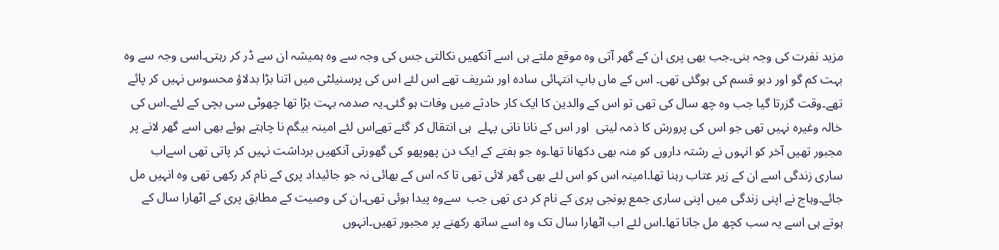مزید نفرت کی وجہ بنی۔جب بھی پری ان کے گھر آتی وہ موقع ملتے ہی اسے آنکھیں نکالتی جس کی وجہ سے وہ ہمیشہ ان سے ڈر کر رہتی۔اسی وجہ سے وہ بہت کم گو اور دبو قسم کی ہوگئی تھی۔ اس کے ماں باپ انتہائی سادہ اور شریف تھے اس لئے اس کی پرسنیلٹی میں اتنا بڑا بدلاؤ محسوس نہیں کر پائے تھے۔وقت گزرتا گیا جب وہ چھ سال کی تھی تو اس کے والدین کا ایک کار حادثے میں وفات ہو گئی۔یہ صدمہ بہت بڑا تھا چھوٹی سی بچی کے لئے۔اس کی خالہ وغیرہ نہیں تھی جو اس کی پرورش کا ذمہ لیتی  اور اس کے نانا نانی پہلے  ہی انتقال کر گئے تھےاس لئے امینہ بیگم نا چاہتے ہوئے بھی اسے گھر لانے پر مجبور تھیں آخر کو انہوں نے رشتہ داروں کو منہ بھی دکھانا تھا۔وہ جو ہفتے کے ایک دن پھوپھو کی گھورتی آنکھیں برداشت نہیں کر پاتی تھی اسےاب ساری زندگی اسے ان کے زیر عتاب رہنا تھا۔امینہ اس کو اس لئے بھی گھر لائی تھی تا کہ اس کے بھائی نہ جو جائیداد پری کے نام کر رکھی تھی وہ انہیں مل جائے۔وہاج نے اپنی زندگی میں اپنی ساری جمع پونجی پری کے نام کر دی تھی جب  سےوہ پیدا ہوئی تھی۔ان کی وصیت کے مطابق پری کے اٹھارا سال کے ہوتے ہی اسے یہ سب کچھ مل جانا تھا۔اس لئے اب اٹھارا سال تک وہ اسے ساتھ رکھنے پر مجبور تھیں۔انہوں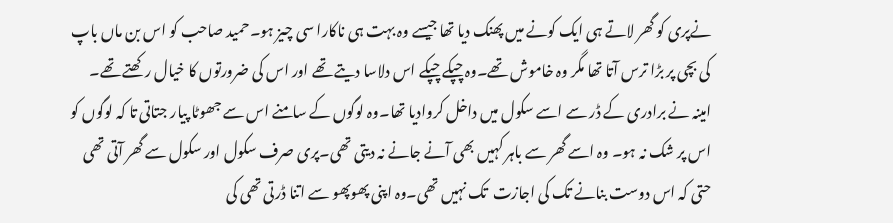نےپری کو گھر لاتے ہی ایک کونے میں پھنک دیا تھا جیسے وہ بہت ہی ناکارا سی چیز ہو۔حمید صاحب کو اس بن ماں باپ کی بچی پر بڑا ترس آتا تھا مگر وہ خاموش تھے۔وہ چپکے چپکے اس دلاسا دیتے تھے اور اس کی ضرورتوں کا خیال رکھتے تھے۔ امینہ نے برادری کے ڈر سے اسے سکول میں داخل کروادیا تھا۔وہ لوگوں کے سامنے اس سے جھوٹا پیار جتاتی تا کہ لوگوں کو اس پر شک نہ ہو۔ وہ اسے گھر سے باہر کہیں بھی آنے جانے نہ دیتی تھی۔پری صرف سکول اور سکول سے گھر آتی تھی حتی کہ اس دوست بنانے تک کی اجازت  تک نہیں تھی۔وہ اپنی پھوپھو سے اتنا ڈرتی تھی کی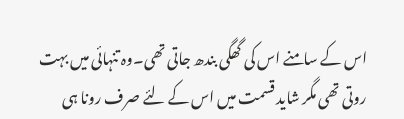اس کے سامنے اس کی گھگی بندھ جاتی تھی۔وہ تنہائی میں بہت روتی تھی مگر شاید قسمت میں اس کے لئے صرف رونا ہی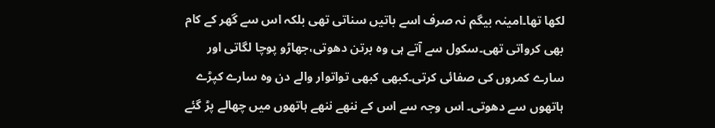لکھا تھا۔امینہ بیگم نہ صرف اسے باتیں سناتی تھی بلکہ اس سے گھر کے کام بھی کرواتی تھی۔سکول سے آتے ہی وہ برتن دھوتی،جھاڑو پوچا لگاتی اور سارے کمروں کی صفائی کرتی۔کبھی کبھی تواتوار والے دن وہ سارے کپڑے ہاتھوں سے دھوتی۔ اس وجہ سے اس کے ننھے ننھے ہاتھوں میں چھالے پڑ گئے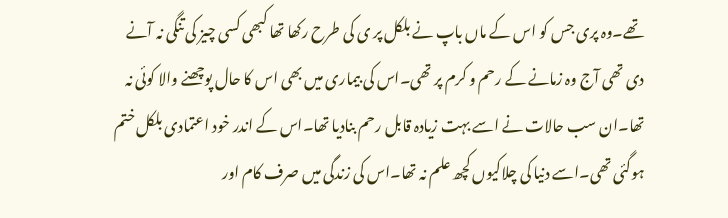تھے۔وہ پری جس کو اس کے ماں باپ نے بلکل پر ی کی طرح رکھا تھا کبھی کسی چیز کی تنگی نہ آنے دی تھی آج وہ زمانے کے رحم و کرم پر تھی۔اس کی بیماری میں بھی اس کا حال پوچھنے والا کوئی نہ تھا۔ان سب حالات نے اسے بہت زیادہ قابل رحم بنادیا تھا۔اس کے اندر خود اعتمادی بلکل ختم ہوگئی تھی۔اسے دنیا کی چلاکیوں کچھ علم نہ تھا۔اس کی زندگی میں صرف کام اور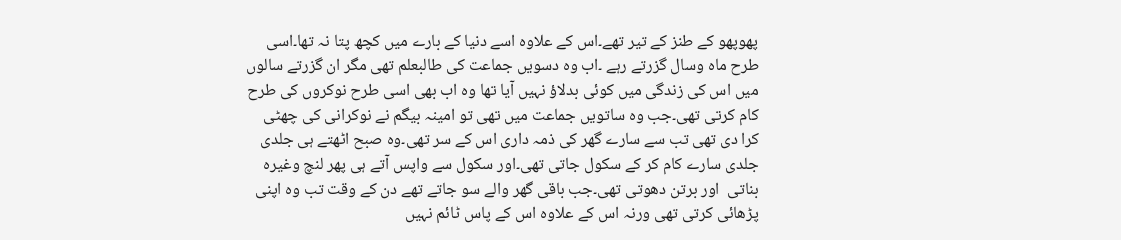پھوپھو کے طنز کے تیر تھے۔اس کے علاوہ اسے دنیا کے بارے میں کچھ پتا نہ تھا۔اسی طرح ماہ وسال گزرتے رہے ۔اب وہ دسویں جماعت کی طالبعلم تھی مگر ان گزرتے سالوں میں اس کی زندگی میں کوئی بدلاؤ نہیں آیا تھا وہ اب بھی اسی طرح نوکروں کی طرح کام کرتی تھی۔جب وہ ساتویں جماعت میں تھی تو امینہ بیگم نے نوکرانی کی چھٹی کرا دی تھی تب سے سارے گھر کی ذمہ داری اس کے سر تھی۔وہ صبح اٹھتے ہی جلدی جلدی سارے کام کر کے سکول جاتی تھی۔اور سکول سے واپس آتے ہی پھر لنچ وغیرہ بناتی  اور برتن دھوتی تھی۔جب باقی گھر والے سو جاتے تھے دن کے وقت تب وہ اپنی پڑھائی کرتی تھی ورنہ اس کے علاوہ اس کے پاس ٹائم نہیں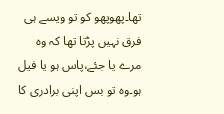تھا۔پھوپھو کو تو ویسے ہی فرق نہیں پڑتا تھا کہ وہ مرے یا جئے،پاس ہو یا فیل ہو۔وہ تو بس اپنی برادری کا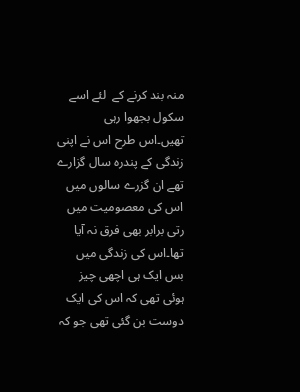منہ بند کرنے کے  لئے اسے سکول بجھوا رہی تھیں۔اس طرح اس نے اپنی زندگی کے پندرہ سال گزارے تھے ان گزرے سالوں میں اس کی معصومیت میں رتی برابر بھی فرق نہ آیا تھا۔اس کی زندگی میں بس ایک ہی اچھی چیز ہوئی تھی کہ اس کی ایک دوست بن گئی تھی جو کہ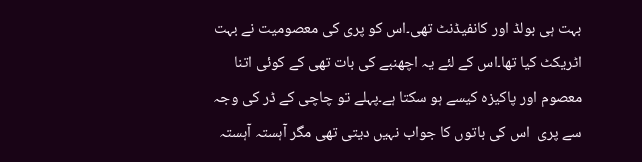بہت ہی بولڈ اور کانفیڈنٹ تھی۔اس کو پری کی معصومیت نے بہت اٹریکٹ کیا تھا۔اس کے لئے یہ اچھنبے کی بات تھی کے کوئی اتنا معصوم اور پاکیزہ کیسے ہو سکتا ہے۔پہلے تو چاچی کے ڈر کی وجہ سے پری  اس کی باتوں کا جواب نہیں دیتی تھی مگر آہستہ آہستہ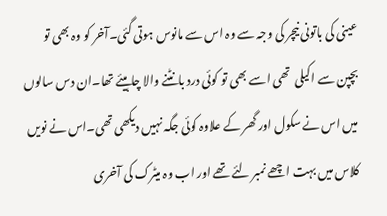عینی کی باتونی نیچر کی وجہ سے وہ اس سے مانوس ہوتی گئی۔آخر کو وہ بھی تو بچپن سے اکیلی  تھی اسے بھی تو کوئی درد بانٹنے والا چاہیئے تھا۔ان دس سالوں میں اس نے سکول اور گھر کے علاوہ کوئی جگہ نہیں دیکھی تھی۔اس نے نویں کلاس میں بہت اچھے نمبر لئے تھے اور اب وہ میٹرک کی آخری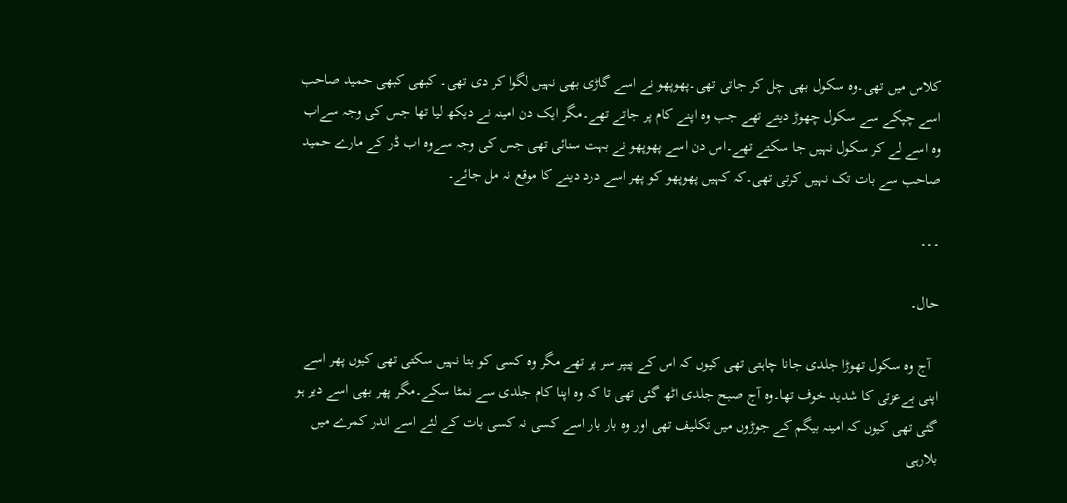کلاس میں تھی۔وہ سکول بھی چل کر جاتی تھی۔پھوپھو نے اسے گاڑی بھی نہیں لگوا کر دی تھی۔ کبھی کبھی حمید صاحب اسے چپکے سے سکول چھوڑ دیتے تھے جب وہ اپنے کام پر جاتے تھے۔مگر ایک دن امینہ نے دیکھ لیا تھا جس کی وجہ سےاب وہ اسے لے کر سکول نہیں جا سکتے تھے۔اس دن اسے پھوپھو نے بہت سنائی تھی جس کی وجہ سےوہ اب ڈر کے مارے حمید صاحب سے بات تک نہیں کرتی تھی۔کہ کہیں پھوپھو کو پھر اسے درد دینے کا موقع نہ مل جائے۔

۔۔۔

حال۔

  آج وہ سکول تھوڑا جلدی جانا چاہتی تھی کیوں کہ اس کے پیپر سر پر تھے مگر وہ کسی کو بتا نہیں سکتی تھی کیوں پھر اسے اپنی بےعزتی کا شدید خوف تھا۔وہ آج صبح جلدی اٹھ گئی تھی تا کہ وہ اپنا کام جلدی سے نمٹا سکے۔مگر پھر بھی اسے دیر ہو گئی تھی کیوں کہ امینہ بیگم کے جوڑوں میں تکلیف تھی اور وہ بار بار اسے کسی نہ کسی بات کے لئے اسے اندر کمرے میں بلارہی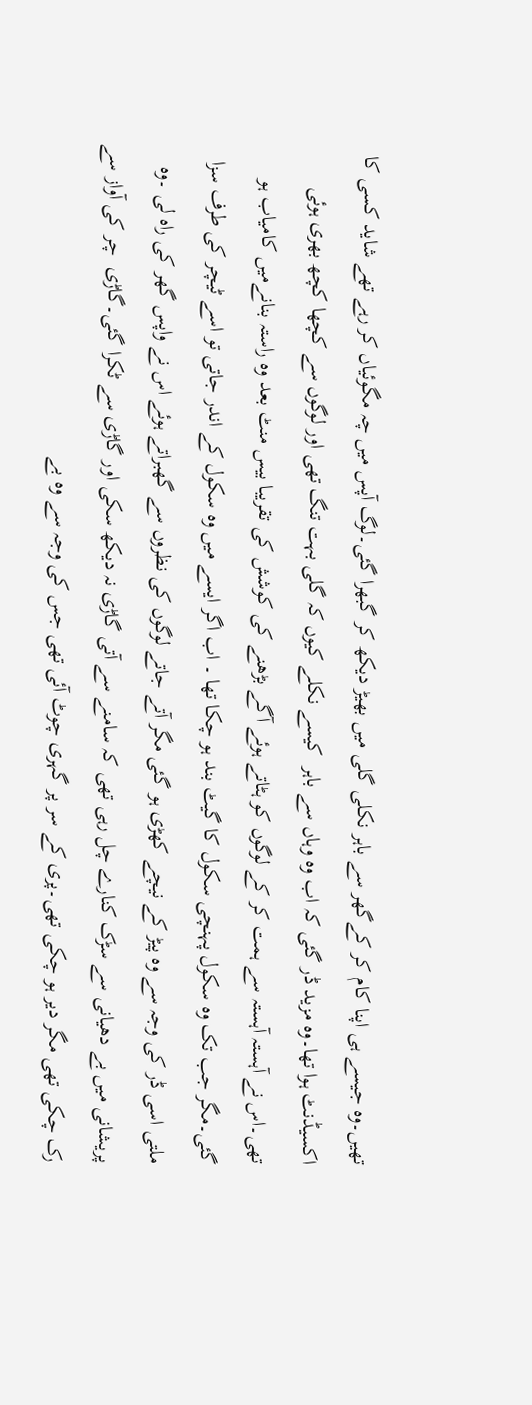تھیں۔وہ جیسے ہی اپنا کام کر کےگھر سے باہر نکلی گلی میں بھیڑ دیکھ کر گبھرا گئی۔لوگ آپس میں چہ مگوئیاں کر رہے تھے شاید کسی کا اکسیڈنٹ ہوا تھا۔وہ مزید ڈر گئی کہ اب وہ وہاں سے باہر  کیسے نکلے کیوں کہ گلی بہت تنگ تھی اور لوگوں سے کچھا کچھ بھری ہوئی تھی۔اس نے آہستہ آہستہ سے ہمت کر کے لوگوں کو ہٹاتے ہوئے آگے بڑھنے کی کوشش کی تقریبا بیس منٹ بعد وہ راستہ بنانےمیں کامیاب ہو گئی۔مگر جب تک وہ سکول پہنچی سکول کا گیٹ بند ہو چکا تھا ۔ اب اگر ایسے میں وہ سکول کے اندر جاتی تو اسے ٹیچر کی طرف سزا ملتی اسی ڈر کی وجہ سے وہ پیڑ کے نیچے کھڑی ہو گئی مگر آتے جاتے لوگوں کی نظروں سے گھبراتے ہوئے اس نے واپس گھر کی راہ لی ۔وہ پریشانی میں بے دھیانی سے سڑک کنارے چل رہی تھی کہ سامنے سے آتی گاڑی نہ دیکھ سکی اور گاڑی سے ٹکرا گئی۔گاڑی  چر کی آواز سے رک چکی تھی مگر دیر ہو چکی تھی۔پری کے سر پر گہری چوٹ آئی تھی جس کی وجہ سے وہ بے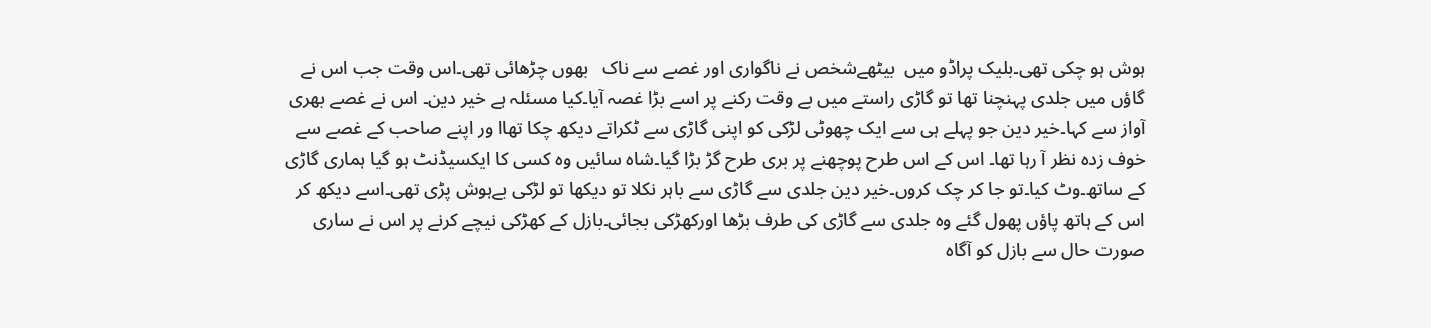ہوش ہو چکی تھی۔بلیک پراڈو میں  بیٹھےشخص نے ناگواری اور غصے سے ناک   بھوں چڑھائی تھی۔اس وقت جب اس نے گاؤں میں جلدی پہنچنا تھا تو گاڑی راستے میں بے وقت رکنے پر اسے بڑا غصہ آیا۔کیا مسئلہ ہے خیر دین۔ اس نے غصے بھری آواز سے کہا۔خیر دین جو پہلے ہی سے ایک چھوٹی لڑکی کو اپنی گاڑی سے ٹکراتے دیکھ چکا تھاا ور اپنے صاحب کے غصے سے خوف زدہ نظر آ رہا تھا۔ اس کے اس طرح پوچھنے پر بری طرح گڑ بڑا گیا۔شاہ سائیں وہ کسی کا ایکسیڈنٹ ہو گیا ہماری گاڑی کے ساتھ۔وٹ کیا۔تو جا کر چک کروں۔خیر دین جلدی سے گاڑی سے باہر نکلا تو دیکھا تو لڑکی بےہوش پڑی تھی۔اسے دیکھ کر اس کے ہاتھ پاؤں پھول گئے وہ جلدی سے گاڑی کی طرف بڑھا اورکھڑکی بجائی۔بازل کے کھڑکی نیچے کرنے پر اس نے ساری صورت حال سے بازل کو آگاہ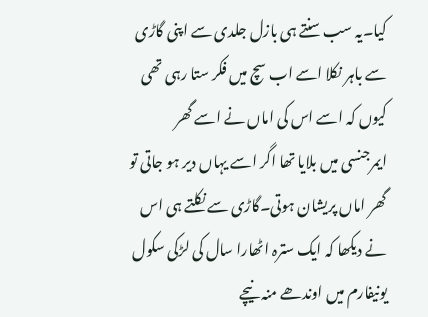کیا۔یہ سب سنتے ہی بازل جلدی سے اپنی گاڑی سے باہر نکلا اسے اب سچ میں فکر ستا رہی تھی کیوں کہ اسے اس کی اماں نے اسے گھر ایمرجنسی میں بلایا تھا اگر اسے یہاں دیر ہو جاتی تو گھر اماں پریشان ہوتی۔گاڑی سے نکلتے ہی اس نے دیکھا کہ ایک سترہ اٹھارا سال کی لڑکی سکول یونیفارم میں اوندھے منہ نیچے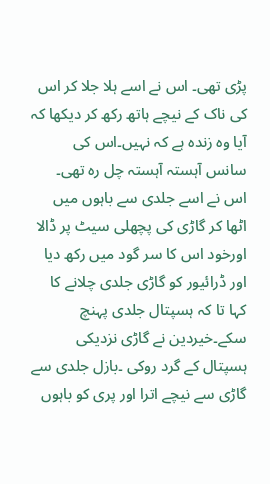پڑی تھی۔ اس نے اسے ہلا جلا کر اس کی ناک کے نیچے ہاتھ رکھ کر دیکھا کہ آیا وہ زندہ ہے کہ نہیں۔اس کی سانس آہستہ آہستہ چل رہ تھی۔ اس نے اسے جلدی سے باہوں میں اٹھا کر گاڑی کی پچھلی سیٹ پر ڈالا اورخود اس کا سر گود میں رکھ دیا اور ڈرائیور کو گاڑی جلدی چلانے کا کہا تا کہ ہسپتال جلدی پہنچ سکے۔خیردین نے گاڑی نزدیکی ہسپتال کے گرد روکی ۔بازل جلدی سے گاڑی سے نیچے اترا اور پری کو باہوں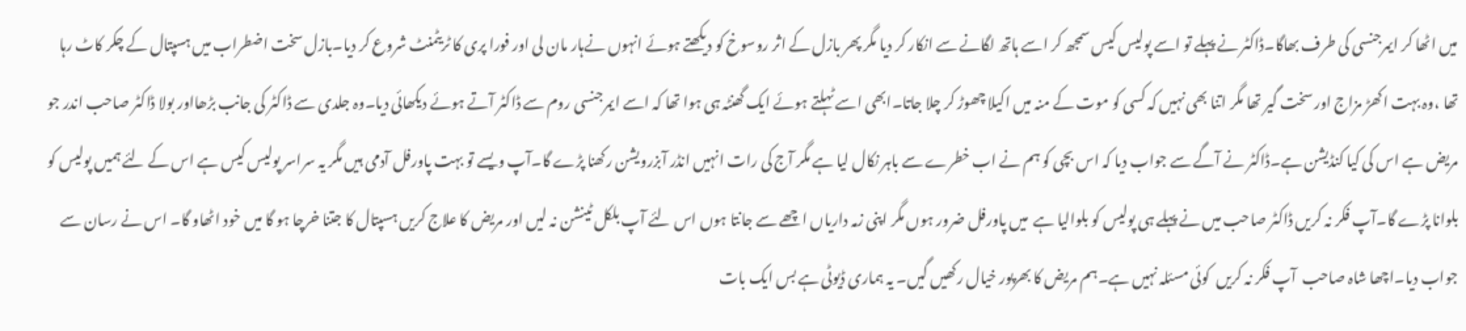میں اٹھا کر ایمرجنسی کی طرف بھاگا۔ڈاکٹر نے پہلے تو اسے پولیس کیس سمجھ کر اسے ہاتھ لگانے سے انکار کر دیا مگر پھر بازل کے اثر روسوخ کو دیکھتے ہوئے انہوں نےہار مان لی اور فورا پری کا ٹریٹمنٹ شروع کر دیا۔بازل سخت اضطراب میں ہسپتال کے چکر کاٹ رہا تھا ،وہ بہت اکھڑ مزاج اور سخت گیر تھا مگر اتنا بھی نہیں کہ کسی کو موت کے منہ میں اکیلا چھوڑ کر چلا جاتا۔ابھی اسے ٹہلتے ہوئے ایک گھنٹہ ہی ہوا تھا کہ اسے ایمرجنسی روم سے ڈاکٹر آتے ہوئے دیکھائی دیا۔وہ جلدی سے ڈاکٹر کی جانب بڑھااور بولا ڈاکٹر صاحب اندر جو مریض ہے اس کی کیا کنڈیشن ہے۔ڈاکٹر نے آگے سے جواب دیا کہ اس بچی کو ہم نے اب خطرے سے باہر نکال لیا ہے مگر آج کی رات انہیں انڈر آبزرویشن رکھنا پڑے گا۔آپ ویسے تو بہت پاورفل آدمی ہیں مگر یہ سراسر پولیس کیس ہے اس کے لئے ہمیں پولیس کو بلوانا پڑے گا۔آپ فکر نہ کریں ڈاکٹر صاحب میں نے پہلے ہی پولیس کو بلوالیا ہے  میں پاورفل ضرور ہوں مگر اپنی زمہ داریاں اچھے سے جانتا ہوں اس لئے آپ بلکل ٹینشن نہ لیں اور مریض کا علاج کریں ہسپتال کا جتنا خرچا ہو گا میں خود اٹھاو گا۔ اس نے رسان سے جواب دیا۔اچھا شاہ صاحب  آپ فکر نہ کریں  کوئی مسئلہ نہیں ہے۔ہم مریض کا بھرپور خیال رکھیں گیں۔ یہ ہماری ڈیوٹی ہے بس ایک بات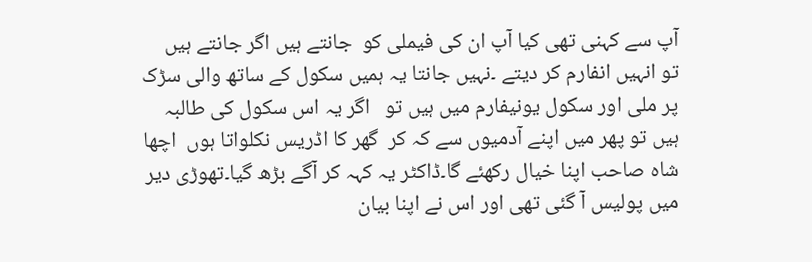آپ سے کہنی تھی کیا آپ ان کی فیملی کو  جانتے ہیں اگر جانتے ہیں   تو انہیں انفارم کر دیتے ۔نہیں جانتا یہ ہمیں سکول کے ساتھ والی سڑک پر ملی اور سکول یونیفارم میں ہیں تو   اگر یہ اس سکول کی طالبہ ہیں تو پھر میں اپنے آدمیوں سے کہ کر  گھر کا اڈریس نکلواتا ہوں  اچھا  شاہ صاحب اپنا خیال رکھئے گا۔ڈاکٹر یہ کہہ کر آگے بڑھ گیا۔تھوڑی دیر میں پولیس آ گئی تھی اور اس نے اپنا بیان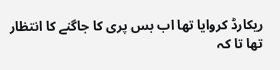ریکارڈ کروایا تھا اب بس پری کا جاگنے کا انتظار تھا تا کہ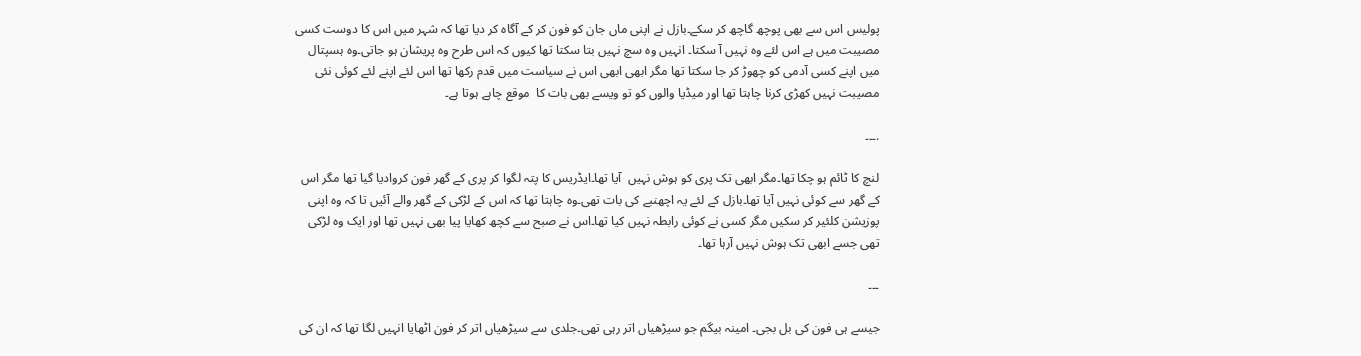پولیس اس سے بھی پوچھ گاچھ کر سکے۔بازل نے اپنی ماں جان کو فون کر کے آگاہ کر دیا تھا کہ شہر میں اس کا دوست کسی مصیبت میں ہے اس لئے وہ نہیں آ سکتا۔ انہیں وہ سچ نہیں بتا سکتا تھا کیوں کہ اس طرح وہ پریشان ہو جاتی۔وہ ہسپتال میں اپنے کسی آدمی کو چھوڑ کر جا سکتا تھا مگر ابھی ابھی اس نے سیاست میں قدم رکھا تھا اس لئے اپنے لئے کوئی نئی مصیبت نہیں کھڑی کرنا چاہتا تھا اور میڈیا والوں کو تو ویسے بھی بات کا  موقع چاہے ہوتا ہے۔

.۔۔۔

لنچ کا ٹائم ہو چکا تھا۔مگر ابھی تک پری کو ہوش نہیں  آیا تھا۔ایڈریس کا پتہ لگوا کر پری کے گھر فون کروادیا گیا تھا مگر اس کے گھر سے کوئی نہیں آیا تھا۔بازل کے لئے یہ اچھنبے کی بات تھی۔وہ چاہتا تھا کہ اس کے لڑکی کے گھر والے آئیں تا کہ وہ اپنی پوزیشن کلئیر کر سکیں مگر کسی نے کوئی رابطہ نہیں کیا تھا۔اس نے صبح سے کچھ کھایا پیا بھی نہیں تھا اور ایک وہ لڑکی تھی جسے ابھی تک ہوش نہیں آرہا تھا۔

۔۔۔

جیسے ہی فون کی بل بجی۔ امینہ بیگم جو سیڑھیاں اتر رہی تھی۔جلدی سے سیڑھیاں اتر کر فون اٹھایا انہیں لگا تھا کہ ان کی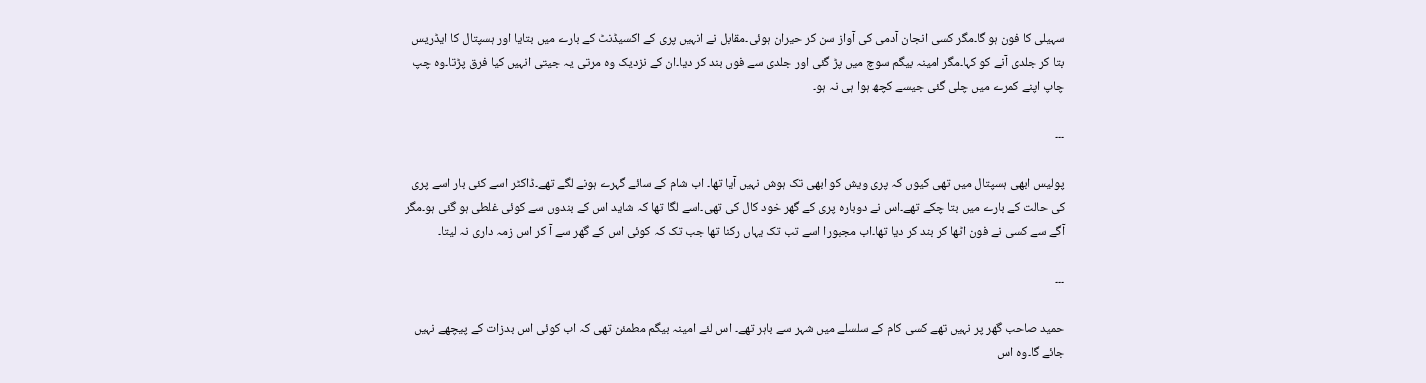سہیلی کا فون ہو گا۔مگر کسی انجان آدمی کی آواز سن کر حیران ہوئی۔مقابل نے انہیں پری کے اکسیڈنٹ کے بارے میں بتایا اور ہسپتال کا ایڈریس بتا کر جلدی آنے کو کہا۔مگر امینہ بیگم سوچ میں پڑ گئی اور جلدی سے فوں بند کر دیا۔ان کے نزدیک وہ مرتی یہ جیتی انہیں کیا فرق پڑتا۔وہ چپ چاپ اپنے کمرے میں چلی گئی جیسے کچھ ہوا ہی نہ ہو۔

۔۔۔

پولیس ابھی ہسپتال میں تھی کیوں کہ پری ویش کو ابھی تک ہوش نہیں آیا تھا۔ اب شام کے سائے گہرے ہونے لگے تھے۔ڈاکٹر اسے کئی بار اسے پری کی حالت کے بارے میں بتا چکے تھے۔اس نے دوبارہ پری کے گھر خود کال کی تھی۔اسے لگا تھا کہ شاید اس کے بندوں سے کوئی غلطی ہو گئی ہو۔مگر آگے سے کسی نے فون اٹھا کر بند کر دیا تھا۔اب مجبورا اسے تب تک یہاں رکنا تھا جب تک کہ کوئی اس کے گھر سے آ کر اس زمہ داری نہ لیتا۔

۔۔۔

حمید صاحب گھر پر نہیں تھے کسی کام کے سلسلے میں شہر سے باہر تھے۔ اس لئے امینہ بیگم مطمئن تھی کہ اب کوئی اس بدزات کے پیچھے نہیں جائے گا۔وہ اس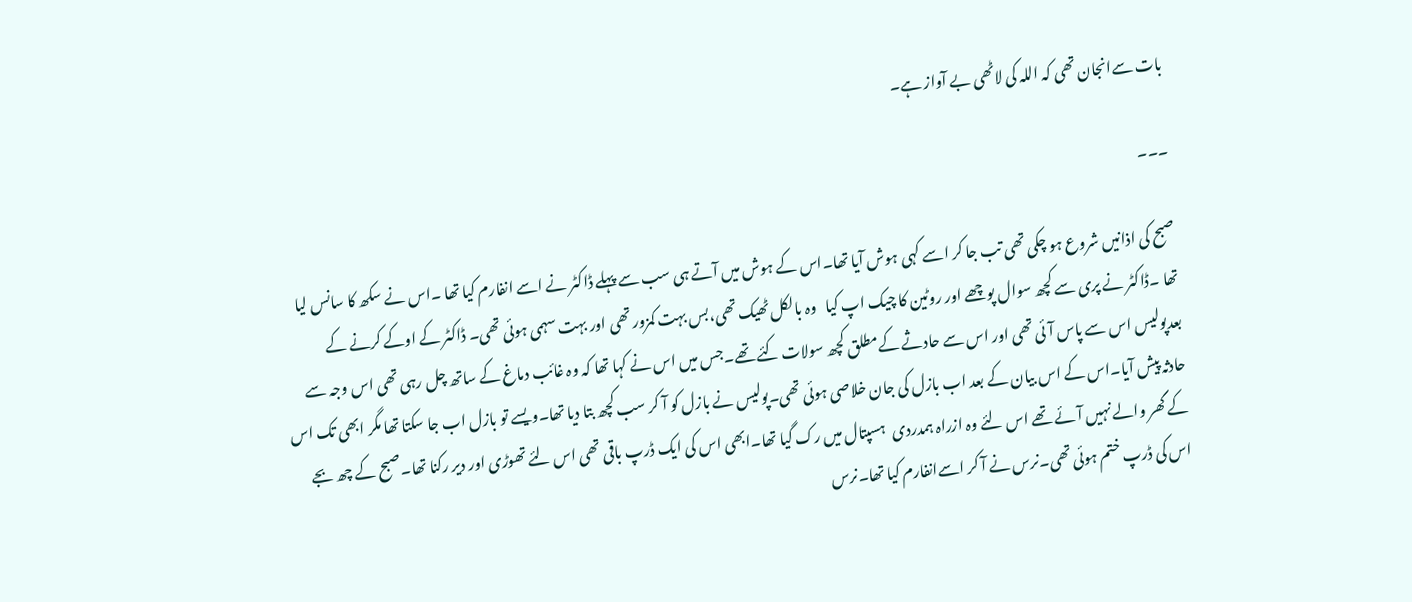بات سےانجان تھی کہ اللہ کی لاٹھی بے آواز ہے۔

۔۔۔

صبح کی اذانیں شروع ہو چکی تھی تب جا کر اسے کہی ہوش آیا تھا۔اس کے ہوش میں آتے ہی سب سے پہلے ڈاکٹر نے اسے انفارم کیا تھا ۔اس نے سکھ کا سانس لیا تھا ۔ڈاکٹر نے پری سے کچھ سوال پوچھے اور روٹین کا چیک اپ کیا   وہ بالکل ٹھیک تھی،بس بہت کمزور تھی اور بہت سہمی ہوئی تھی۔ ڈاکٹر کے اوکے کرنے کے بعدپولیس اس سے پاس آئی تھی اور اس سے حادثے کےمطلق کچھ سولات کئے تھے۔جس میں اس نے کہا تھا کہ وہ غائب دماغ کے ساتھ چل رہی تھی اس وجہ سے حادثہ پیش آیا۔اس کے اس بیان کے بعد اب بازل کی جان خلاصی ہوئی تھی۔پولیس نے بازل کو آ کر سب کچھ بتا دیا تھا۔ویسے تو بازل اب جا سکتا تھا مگر ابھی تک اس کے گھر والے نہیں آئے تھے اس لئے وہ ازراہ ہمدردی   ہسپتال میں رک گیا تھا۔ابھی اس کی ایک ڈرپ باقی تھی اس لئے تھوڑی اور دیر رکنا تھا۔صبح کے چھ بجے اس کی ڈرپ ختم ہوئی تھی۔نرس نے آ کر اسےانفارم کیا تھا۔نرس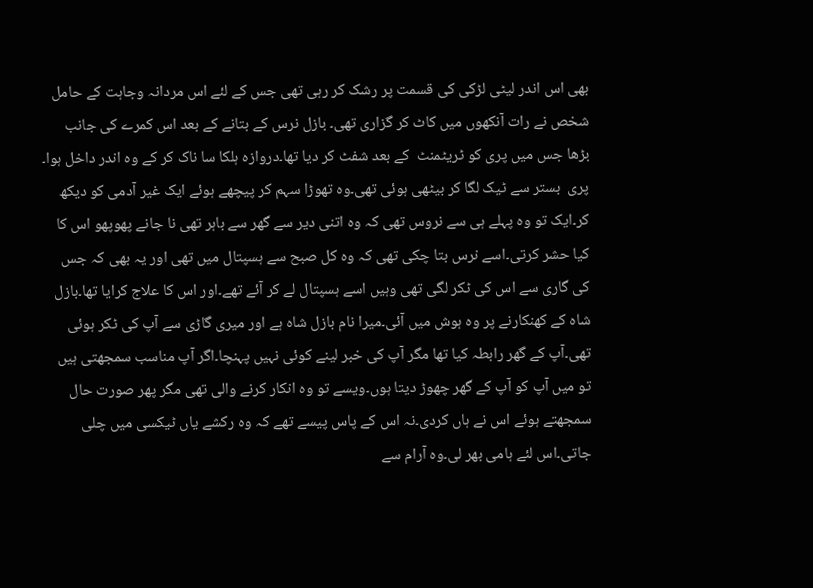بھی اس اندر لیٹی لڑکی کی قسمت پر رشک کر رہی تھی جس کے لئے اس مردانہ وجاہت کے حامل شخص نے رات آنکھوں میں کاٹ کر گزاری تھی۔ بازل نرس کے بتانے کے بعد اس کمرے کی جانب بڑھا جس میں پری کو ٹریٹمنٹ  کے بعد شفٹ کر دیا تھا۔دروازہ ہلکا سا ناک کر کے وہ اندر داخل ہوا۔ پری  بستر سے ٹیک لگا کر بیٹھی ہوئی تھی۔وہ تھوڑا سہم کر پیچھے ہوئے ایک غیر آدمی کو دیکھ کر۔ایک تو وہ پہلے ہی سے نروس تھی کہ وہ اتنی دیر سے گھر سے باہر تھی نا جانے پھوپھو اس کا کیا حشر کرتی۔اسے نرس بتا چکی تھی کہ وہ کل صبح سے ہسپتال میں تھی اور یہ بھی کہ جس کی گاری سے اس کی ٹکر لگی تھی وہیں اسے ہسپتال لے کر آئے تھے۔اور اس کا علاج کرایا تھا۔بازل شاہ کے کھنکارنے پر وہ ہوش میں آئی۔میرا نام بازل شاہ ہے اور میری گاڑی سے آپ کی ٹکر ہوئی تھی۔آپ کے گھر رابطہ کیا تھا مگر آپ کی خبر لینے کوئی نہیں پہنچا۔اگر آپ مناسب سمجھتی ہیں تو میں آپ کو آپ کے گھر چھوڑ دیتا ہوں۔ویسے تو وہ انکار کرنے والی تھی مگر پھر صورت حال سمجھتے ہوئے اس نے ہاں کردی۔نہ اس کے پاس پیسے تھے کہ وہ رکشے یاں ٹیکسی میں چلی جاتی۔اس لئے ہامی بھر لی۔وہ آرام سے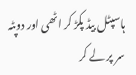ہاسپٹل بیڈ پکڑ کر اٹھی اور دوپٹہ سر پر لے کر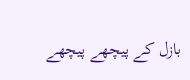بازل کے پیچھے پیچھے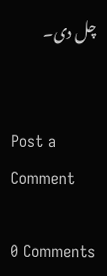چل دی۔


Post a Comment

0 Comments